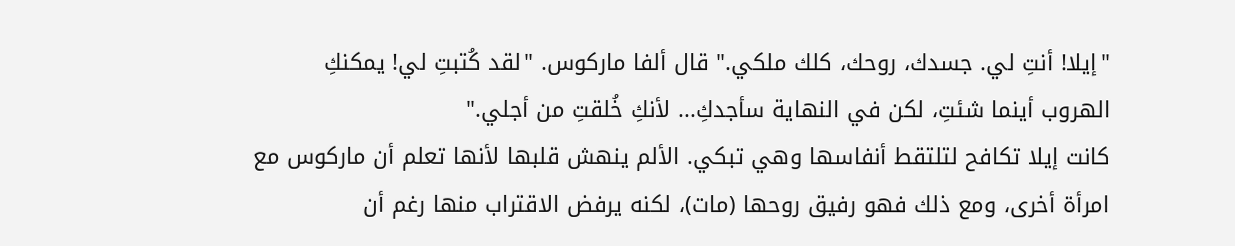"إيلا! أنتِ لي. جسدك، روحك، كلك ملكي." قال ألفا ماركوس. "لقد كُتبتِ لي! يمكنكِ الهروب أينما شئتِ، لكن في النهاية سأجدكِ... لأنكِ خُلقتِ من أجلي."
كانت إيلا تكافح لتلتقط أنفاسها وهي تبكي. الألم ينهش قلبها لأنها تعلم أن ماركوس مع امرأة أخرى، ومع ذلك فهو رفيق روحها (مات)، لكنه يرفض الاقتراب منها رغم أن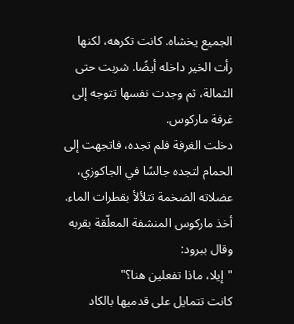الجميع يخشاه. كانت تكرهه، لكنها رأت الخير داخله أيضًا. شربت حتى الثمالة، ثم وجدت نفسها تتوجه إلى غرفة ماركوس.
دخلت الغرفة فلم تجده، فاتجهت إلى الحمام لتجده جالسًا في الجاكوزي، عضلاته الضخمة تتلألأ بقطرات الماء.
أخذ ماركوس المنشفة المعلّقة بقربه وقال ببرود:
"إيلا، ماذا تفعلين هنا؟"
كانت تتمايل على قدميها بالكاد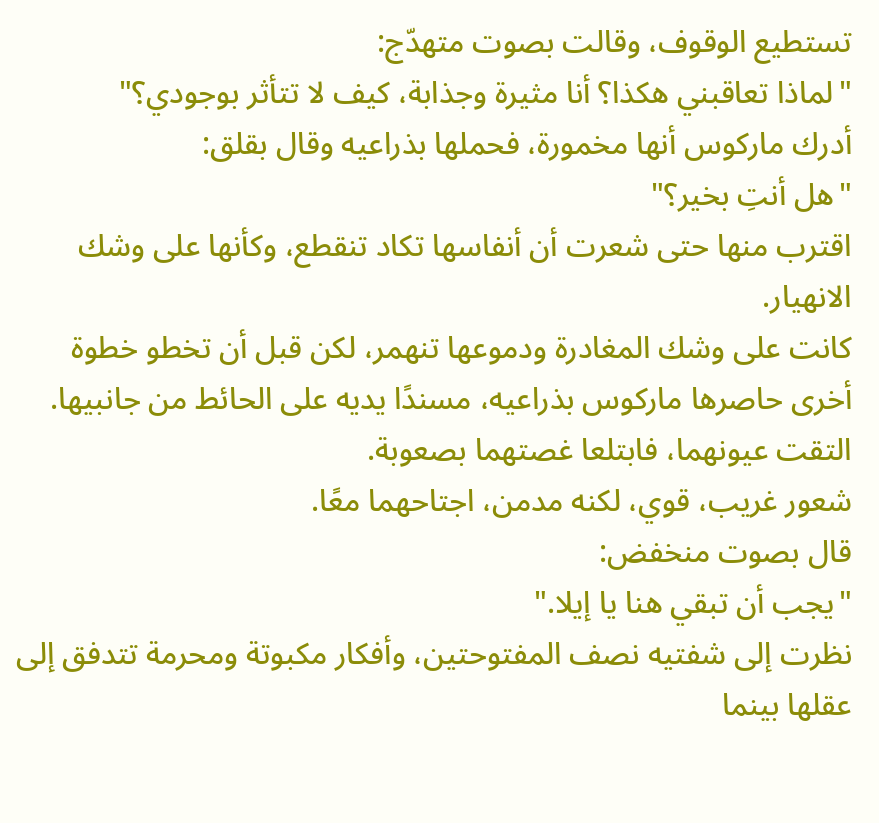تستطيع الوقوف، وقالت بصوت متهدّج:
"لماذا تعاقبني هكذا؟ أنا مثيرة وجذابة، كيف لا تتأثر بوجودي؟"
أدرك ماركوس أنها مخمورة، فحملها بذراعيه وقال بقلق:
"هل أنتِ بخير؟"
اقترب منها حتى شعرت أن أنفاسها تكاد تنقطع، وكأنها على وشك الانهيار.
كانت على وشك المغادرة ودموعها تنهمر، لكن قبل أن تخطو خطوة أخرى حاصرها ماركوس بذراعيه، مسندًا يديه على الحائط من جانبيها. التقت عيونهما، فابتلعا غصتهما بصعوبة.
شعور غريب، قوي، لكنه مدمن، اجتاحهما معًا.
قال بصوت منخفض:
"يجب أن تبقي هنا يا إيلا."
نظرت إلى شفتيه نصف المفتوحتين، وأفكار مكبوتة ومحرمة تتدفق إلى عقلها بينما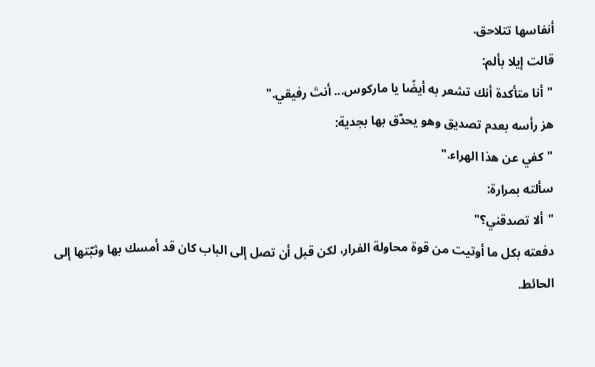أنفاسها تتلاحق.
قالت إيلا بألم:
"أنا متأكدة أنك تشعر به أيضًا يا ماركوس... أنتَ رفيقي."
هز رأسه بعدم تصديق وهو يحدّق بها بجدية:
"كفي عن هذا الهراء."
سألته بمرارة:
"ألا تصدقني؟"
دفعته بكل ما أوتيت من قوة محاولة الفرار، لكن قبل أن تصل إلى الباب كان قد أمسك بها وثبّتها إلى الحائط.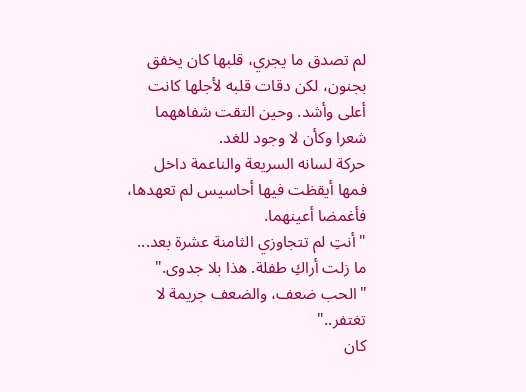لم تصدق ما يجري، قلبها كان يخفق بجنون، لكن دقات قلبه لأجلها كانت أعلى وأشد. وحين التقت شفاههما شعرا وكأن لا وجود للغد.
حركة لسانه السريعة والناعمة داخل فمها أيقظت فيها أحاسيس لم تعهدها، فأغمضا أعينهما.
"أنتِ لم تتجاوزي الثامنة عشرة بعد... ما زلت أراكِ طفلة. هذا بلا جدوى."
"الحب ضعف، والضعف جريمة لا تغتفر.."
كان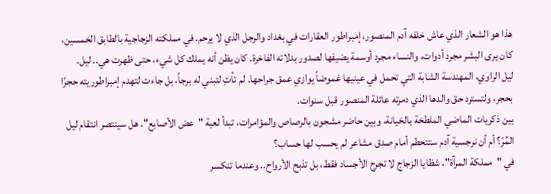هذا هو الشعار الذي عاش خلفه آدم المنصور، إمبراطور العقارات في بغداد والرجل الذي لا يرحم. في مملكته الزجاجية بالطابق الخمسين، كان يرى البشر مجرد أدوات، والنساء مجرد أوسمة يضيفها لصدور بدلاته الفاخرة. كان يظن أنه يملك كل شيء، حتى ظهرت هي.. ليل.
ليل الراوي، المهندسة الشابة التي تحمل في عينيها غموضاً يوازي عمق جراحها. لم تأتِ لتبني له برجاً، بل جاءت لتهدم إمبراطوريته حجرًا بحجر، ولتسترد حق والدها الذي دمرته عائلة المنصور قبل سنوات.
بين ذكريات الماضي الملطخة بالخيانة، وبين حاضر مشحون بالرصاص والمؤامرات، تبدأ لعبة "عض الأصابع". هل سينتصر انتقام ليل المُرّ؟ أم أن نرجسية آدم ستتحطم أمام صدق مشاعر لم يحسب لها حساب؟
في "مملكة المرآة"، شظايا الزجاج لا تجرح الأجساد فقط، بل تذبح الأرواح.. وعندما تنكسر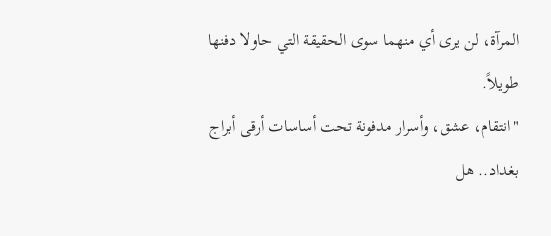المرآة، لن يرى أي منهما سوى الحقيقة التي حاولا دفنها طويلاً.
"انتقام، عشق، وأسرار مدفونة تحت أساسات أرقى أبراج بغداد.. هل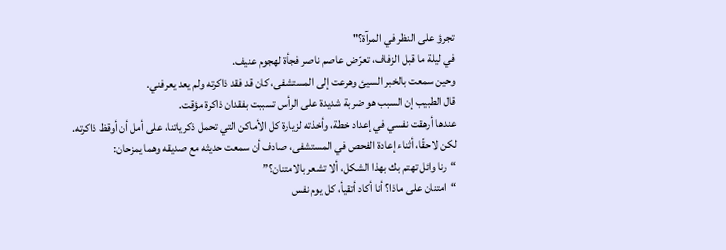تجرؤ على النظر في المرآة؟"
في ليلة ما قبل الزفاف، تعرّض عاصم ناصر فجأة لهجوم عنيف.
وحين سمعت بالخبر السيئ وهرعت إلى المستشفى، كان قد فقد ذاكرته ولم يعد يعرفني.
قال الطبيب إن السبب هو ضربة شديدة على الرأس تسببت بفقدان ذاكرة مؤقت.
عندها أرهقت نفسي في إعداد خطة، وأخذته لزيارة كل الأماكن التي تحمل ذكرياتنا، على أمل أن أوقظ ذاكرته.
لكن لاحقًا، أثناء إعادة الفحص في المستشفى، صادف أن سمعت حديثه مع صديقه وهما يمزحان:
“رنا وائل تهتم بك بهذا الشكل، ألا تشعر بالامتنان؟”
“امتنان على ماذا؟ أنا أكاد أتقيأ، كل يوم نفس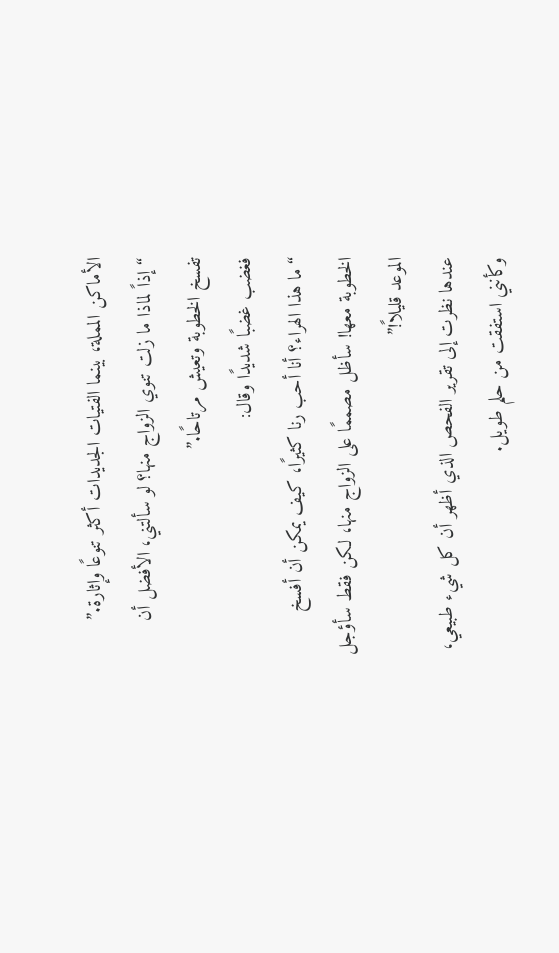الأماكن المملة، بينما الفتيات الجديدات أكثر تنوعًا وإثارة.”
“إذاً لماذا ما زلت تنوي الزواج منها؟ لو سألتني، الأفضل أن تفسخ الخطوبة وتعيش مرتاحًا.”
فغضب غضبًا شديدًا وقال:
“ما هذا الهراء؟ أنا أحب رنا كثيرًا، كيف يمكن أن أفسخ الخطوبة معها! سأظل مصممًا على الزواج منها، لكن فقط سأؤجل الموعد قليلاً!”
عندها نظرت إلى تقرير الفحص الذي أظهر أن كل شيء طبيعي، وكأنني استفقت من حلم طويل.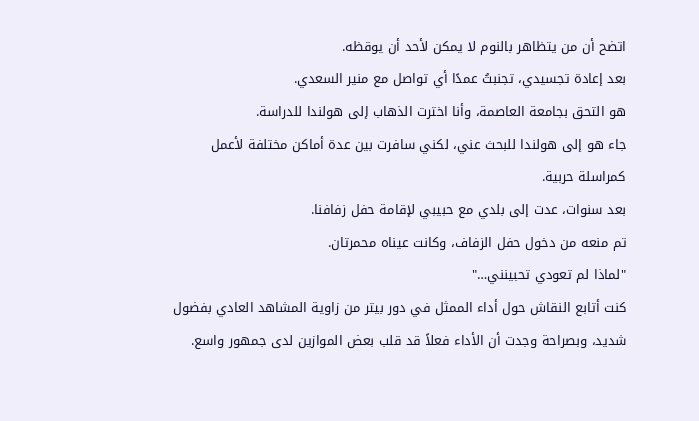اتضح أن من يتظاهر بالنوم لا يمكن لأحد أن يوقظه.
بعد إعادة تجسيدي، تجنبتُ عمدًا أي تواصل مع منير السعدي.
هو التحق بجامعة العاصمة، وأنا اخترت الذهاب إلى هولندا للدراسة.
جاء هو إلى هولندا للبحث عني، لكني سافرت بين عدة أماكن مختلفة لأعمل كمراسلة حربية.
بعد سنوات، عدت إلى بلدي مع حبيبي لإقامة حفل زفافنا.
تم منعه من دخول حفل الزفاف، وكانت عيناه محمرتان.
"لماذا لم تعودي تحبينني…"
كنت أتابع النقاش حول أداء الممثل في دور بيتر من زاوية المشاهد العادي بفضول شديد، وبصراحة وجدت أن الأداء فعلاً قد قلب بعض الموازين لدى جمهور واسع.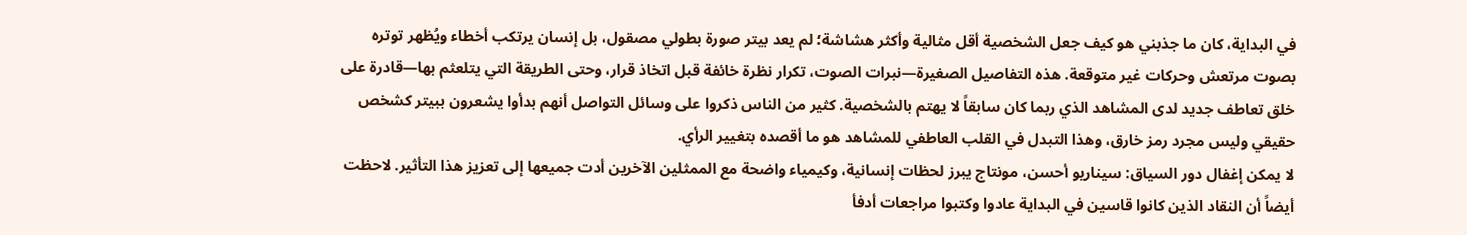في البداية، كان ما جذبني هو كيف جعل الشخصية أقل مثالية وأكثر هشاشة؛ لم يعد بيتر صورة بطولي مصقول، بل إنسان يرتكب أخطاء ويُظهر توتره بصوت مرتعش وحركات غير متوقعة. هذه التفاصيل الصغيرة—نبرات الصوت، تكرار نظرة خائفة قبل اتخاذ قرار، وحتى الطريقة التي يتلعثم بها—قادرة على خلق تعاطف جديد لدى المشاهد الذي ربما كان سابقاً لا يهتم بالشخصية. كثير من الناس ذكروا على وسائل التواصل أنهم بدأوا يشعرون ببيتر كشخص حقيقي وليس مجرد رمز خارق، وهذا التبدل في القلب العاطفي للمشاهد هو ما أقصده بتغيير الرأي.
لا يمكن إغفال دور السياق: سيناريو أحسن، مونتاج يبرز لحظات إنسانية، وكيمياء واضحة مع الممثلين الآخرين أدت جميعها إلى تعزيز هذا التأثير. لاحظت أيضاً أن النقاد الذين كانوا قاسين في البداية عادوا وكتبوا مراجعات أدفأ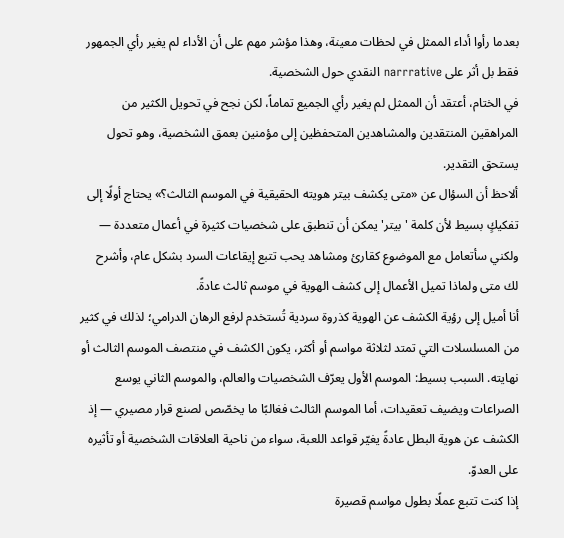بعدما رأوا أداء الممثل في لحظات معينة، وهذا مؤشر مهم على أن الأداء لم يغير رأي الجمهور فقط بل أثر على narrrative النقدي حول الشخصية.
في الختام، أعتقد أن الممثل لم يغير رأي الجميع تماماً، لكن نجح في تحويل الكثير من المراهقين المنتقدين والمشاهدين المتحفظين إلى مؤمنين بعمق الشخصية، وهو تحول يستحق التقدير.
ألاحظ أن السؤال عن «متى يكشف بيتر هويته الحقيقية في الموسم الثالث؟» يحتاج أولًا إلى تفكيكٍ بسيط لأن كلمة 'بيتر' يمكن أن تنطبق على شخصيات كثيرة في أعمال متعددة — ولكني سأتعامل مع الموضوع كقارئ ومشاهد يحب تتبع إيقاعات السرد بشكل عام، وأشرح لك متى ولماذا تميل الأعمال إلى كشف الهوية في موسم ثالث عادةً.
أنا أميل إلى رؤية الكشف عن الهوية كذروة سردية تُستخدم لرفع الرهان الدرامي؛ لذلك في كثير من المسلسلات التي تمتد لثلاثة مواسم أو أكثر، يكون الكشف في منتصف الموسم الثالث أو نهايته. السبب بسيط: الموسم الأول يعرّف الشخصيات والعالم، والموسم الثاني يوسع الصراعات ويضيف تعقيدات، أما الموسم الثالث فغالبًا ما يخصّص لصنع قرار مصيري — إذ الكشف عن هوية البطل عادةً يغيّر قواعد اللعبة، سواء من ناحية العلاقات الشخصية أو تأثيره على العدوّ.
إذا كنت تتبع عملًا بطول مواسم قصيرة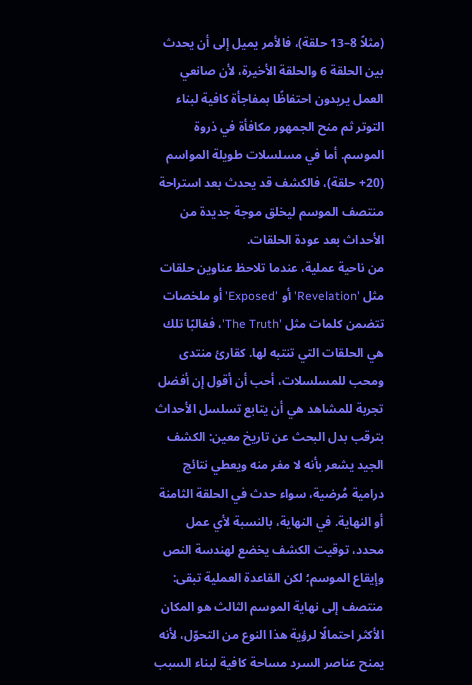(مثلاً 8–13 حلقة)، فالأمر يميل إلى أن يحدث بين الحلقة 6 والحلقة الأخيرة، لأن صانعي العمل يريدون احتفاظًا بمفاجأة كافية لبناء التوتر ثم منح الجمهور مكافأة في ذروة الموسم. أما في مسلسلات طويلة المواسم (20+ حلقة)، فالكشف قد يحدث بعد استراحة منتصف الموسم ليخلق موجة جديدة من الأحداث بعد عودة الحلقات.
من ناحية عملية، عندما تلاحظ عناوين حلقات مثل 'Revelation' أو 'Exposed' أو ملخصات تتضمن كلمات مثل 'The Truth'، فغالبًا تلك هي الحلقات التي تنتبه لها. كقارئ منتدى ومحب للمسلسلات، أحب أن أقول إن أفضل تجربة للمشاهد هي أن يتابع تسلسل الأحداث بترقب بدل البحث عن تاريخ معين: الكشف الجيد يشعر بأنه لا مفر منه ويعطي نتائج درامية مُرضية، سواء حدث في الحلقة الثامنة أو النهاية. في النهاية، بالنسبة لأي عمل محدد، توقيت الكشف يخضع لهندسة النص وإيقاع الموسم؛ لكن القاعدة العملية تبقى: منتصف إلى نهاية الموسم الثالث هو المكان الأكثر احتمالًا لرؤية هذا النوع من التحوّل، لأنه يمنح عناصر السرد مساحة كافية لبناء السبب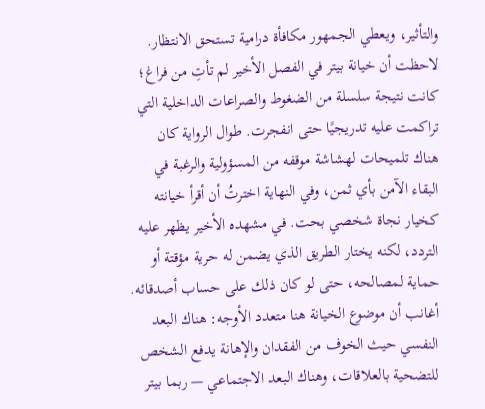والتأثير، ويعطي الجمهور مكافأة درامية تستحق الانتظار.
لاحظت أن خيانة بيتر في الفصل الأخير لم تأتِ من فراغ؛ كانت نتيجة سلسلة من الضغوط والصراعات الداخلية التي تراكمت عليه تدريجيًا حتى انفجرت. طوال الرواية كان هناك تلميحات لهشاشة موقفه من المسؤولية والرغبة في البقاء الآمن بأي ثمن، وفي النهاية اخترتُ أن أقرأ خيانته كخيار نجاة شخصي بحت. في مشهده الأخير يظهر عليه التردد، لكنه يختار الطريق الذي يضمن له حرية مؤقتة أو حماية لمصالحه، حتى لو كان ذلك على حساب أصدقائه.
أغانب أن موضوع الخيانة هنا متعدد الأوجه: هناك البعد النفسي حيث الخوف من الفقدان والإهانة يدفع الشخص للتضحية بالعلاقات، وهناك البعد الاجتماعي — ربما بيتر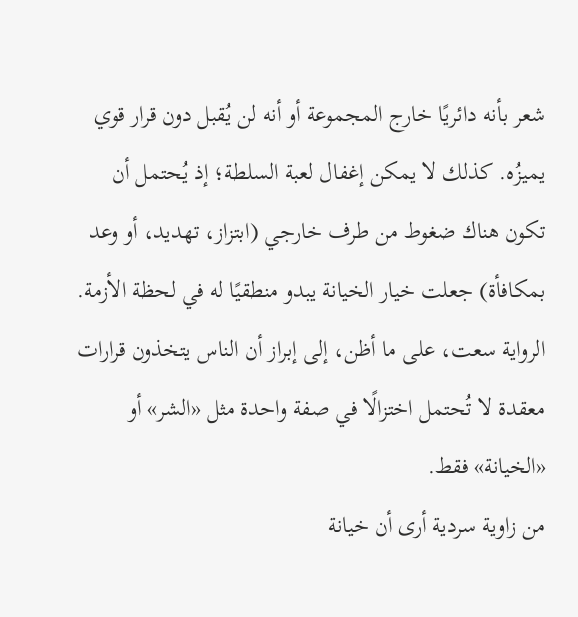شعر بأنه دائريًا خارج المجموعة أو أنه لن يُقبل دون قرار قوي يميزُه. كذلك لا يمكن إغفال لعبة السلطة؛ إذ يُحتمل أن تكون هناك ضغوط من طرف خارجي (ابتزاز، تهديد، أو وعد بمكافأة) جعلت خيار الخيانة يبدو منطقيًا له في لحظة الأزمة. الرواية سعت، على ما أظن، إلى إبراز أن الناس يتخذون قرارات معقدة لا تُحتمل اختزالًا في صفة واحدة مثل «الشر» أو «الخيانة» فقط.
من زاوية سردية أرى أن خيانة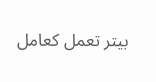بيتر تعمل كعامل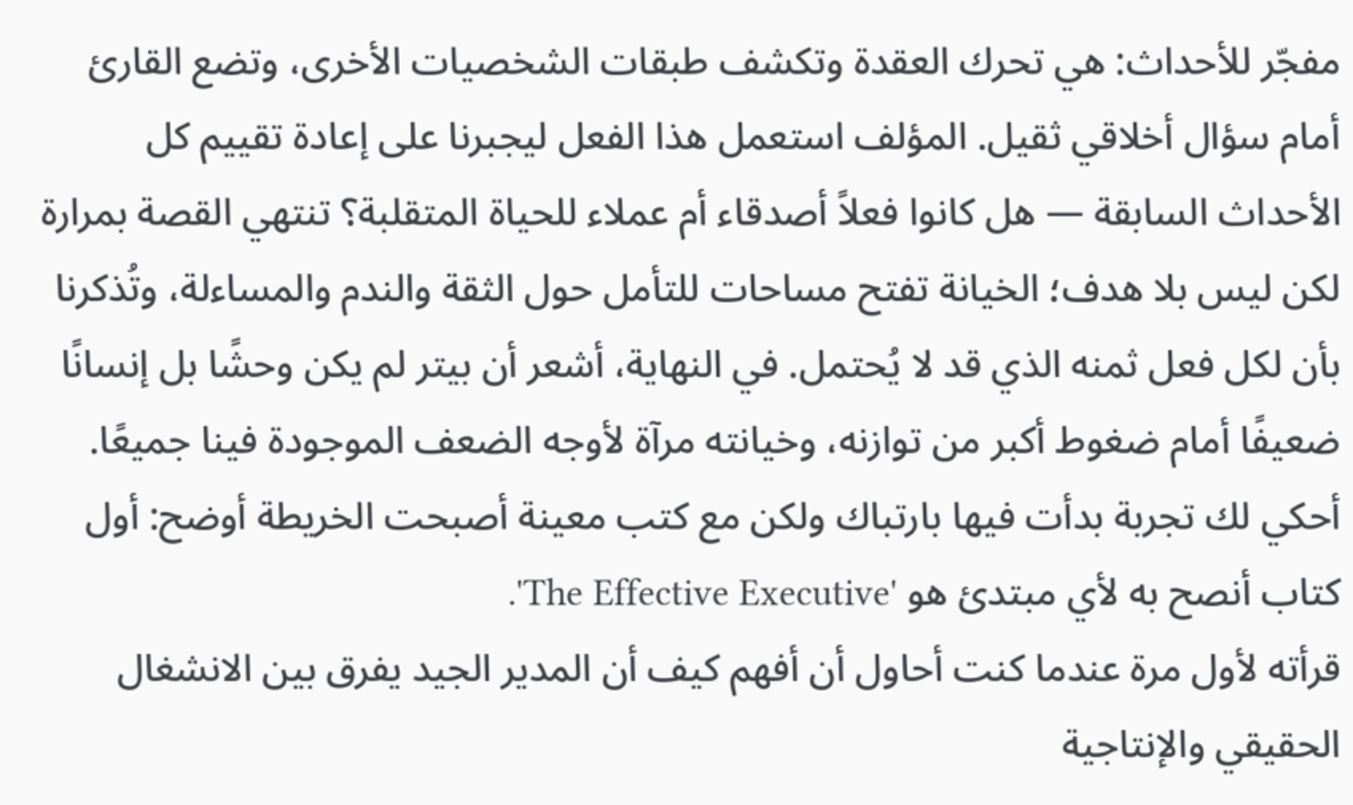مفجّر للأحداث: هي تحرك العقدة وتكشف طبقات الشخصيات الأخرى، وتضع القارئ أمام سؤال أخلاقي ثقيل. المؤلف استعمل هذا الفعل ليجبرنا على إعادة تقييم كل الأحداث السابقة — هل كانوا فعلاً أصدقاء أم عملاء للحياة المتقلبة؟ تنتهي القصة بمرارة لكن ليس بلا هدف؛ الخيانة تفتح مساحات للتأمل حول الثقة والندم والمساءلة، وتُذكرنا بأن لكل فعل ثمنه الذي قد لا يُحتمل. في النهاية، أشعر أن بيتر لم يكن وحشًا بل إنسانًا ضعيفًا أمام ضغوط أكبر من توازنه، وخيانته مرآة لأوجه الضعف الموجودة فينا جميعًا.
أحكي لك تجربة بدأت فيها بارتباك ولكن مع كتب معينة أصبحت الخريطة أوضح: أول كتاب أنصح به لأي مبتدئ هو 'The Effective Executive'.
قرأته لأول مرة عندما كنت أحاول أن أفهم كيف أن المدير الجيد يفرق بين الانشغال الحقيقي والإنتاجية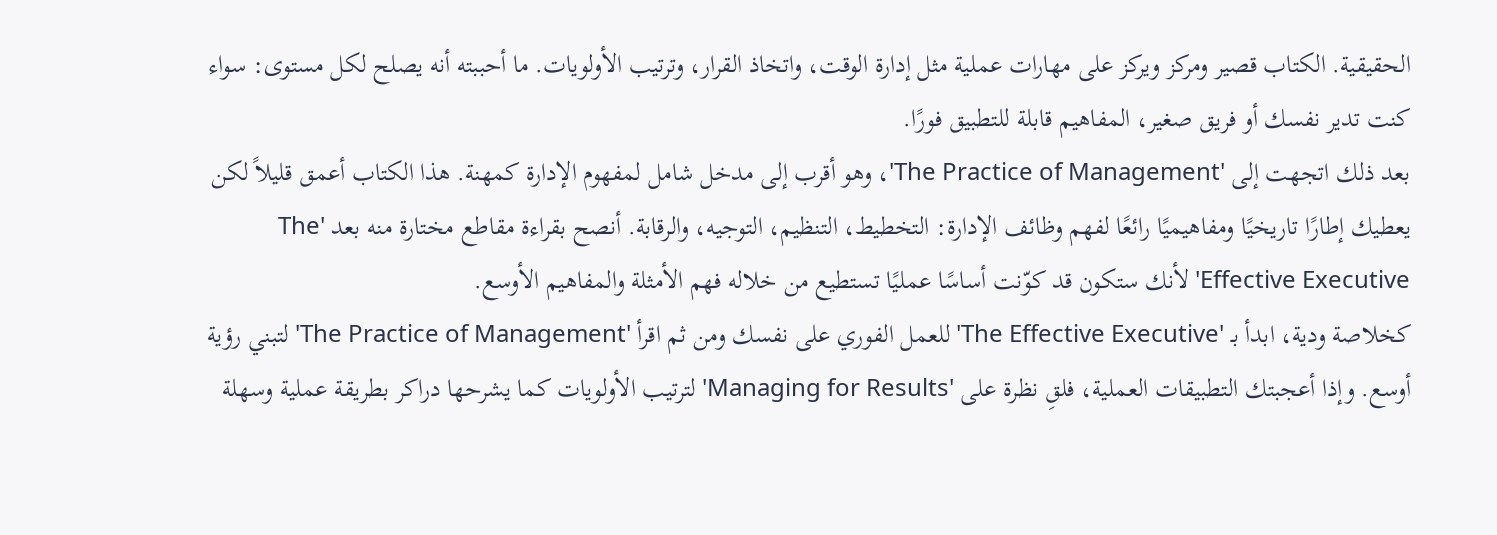الحقيقية. الكتاب قصير ومركز ويركز على مهارات عملية مثل إدارة الوقت، واتخاذ القرار، وترتيب الأولويات. ما أحببته أنه يصلح لكل مستوى: سواء كنت تدير نفسك أو فريق صغير، المفاهيم قابلة للتطبيق فورًا.
بعد ذلك اتجهت إلى 'The Practice of Management'، وهو أقرب إلى مدخل شامل لمفهوم الإدارة كمهنة. هذا الكتاب أعمق قليلاً لكن يعطيك إطارًا تاريخيًا ومفاهيميًا رائعًا لفهم وظائف الإدارة: التخطيط، التنظيم، التوجيه، والرقابة. أنصح بقراءة مقاطع مختارة منه بعد 'The Effective Executive' لأنك ستكون قد كوّنت أساسًا عمليًا تستطيع من خلاله فهم الأمثلة والمفاهيم الأوسع.
كخلاصة ودية، ابدأ بـ 'The Effective Executive' للعمل الفوري على نفسك ومن ثم اقرأ 'The Practice of Management' لتبني رؤية أوسع. وإذا أعجبتك التطبيقات العملية، فلقِ نظرة على 'Managing for Results' لترتيب الأولويات كما يشرحها دراكر بطريقة عملية وسهلة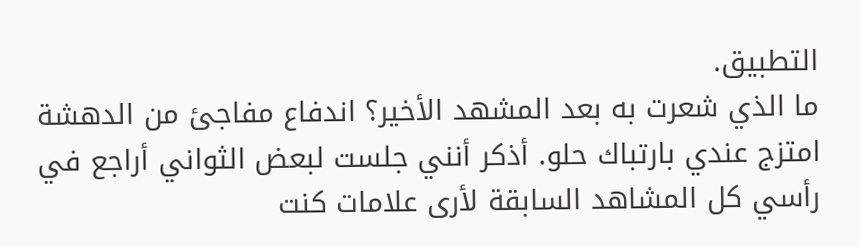التطبيق.
ما الذي شعرت به بعد المشهد الأخير؟ اندفاع مفاجئ من الدهشة امتزج عندي بارتباك حلو. أذكر أنني جلست لبعض الثواني أراجع في رأسي كل المشاهد السابقة لأرى علامات كنت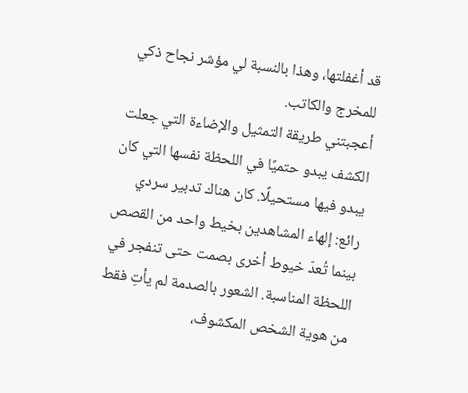قد أغفلتها، وهذا بالنسبة لي مؤشر نجاح ذكي للمخرج والكاتب.
أعجبتني طريقة التمثيل والإضاءة التي جعلت الكشف يبدو حتميًا في اللحظة نفسها التي كان يبدو فيها مستحيلًا. كان هناك تدبير سردي رائع: إلهاء المشاهدين بخيط واحد من القصص بينما تُعدّ خيوط أخرى بصمت حتى تنفجر في اللحظة المناسبة. الشعور بالصدمة لم يأتِ فقط من هوية الشخص المكشوف،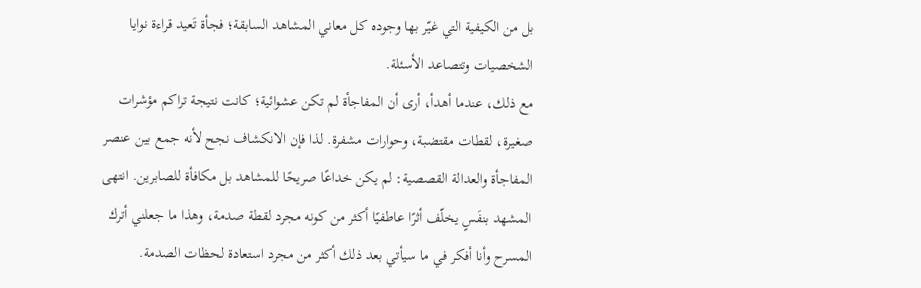بل من الكيفية التي غيّر بها وجوده كل معاني المشاهد السابقة؛ فجأة تَعيد قراءة نوايا الشخصيات وتتصاعد الأسئلة.
مع ذلك، عندما أهدأ، أرى أن المفاجأة لم تكن عشوائية؛ كانت نتيجة تراكم مؤشرات صغيرة، لقطات مقتضبة، وحوارات مشفرة. لذا فإن الانكشاف نجح لأنه جمع بين عنصر المفاجأة والعدالة القصصية: لم يكن خداعًا صريحًا للمشاهد بل مكافأة للصابرين. انتهى المشهد بنفَسٍ يخلّف أثرًا عاطفيًا أكثر من كونه مجرد لقطة صدمة، وهذا ما جعلني أترك المسرح وأنا أفكر في ما سيأتي بعد ذلك أكثر من مجرد استعادة لحظات الصدمة.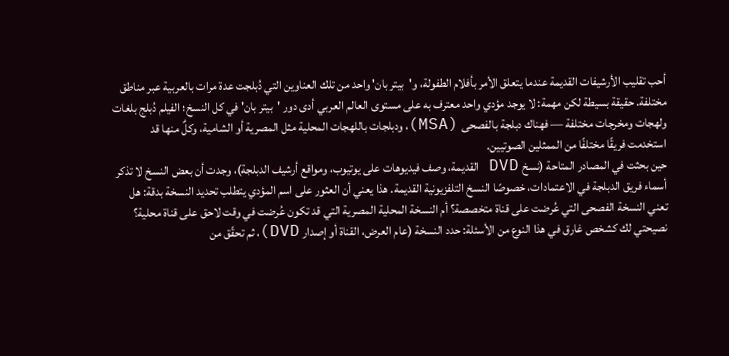أحب تقليب الأرشيفات القديمة عندما يتعلق الأمر بأفلام الطفولة، و'بيتر بان' واحد من تلك العناوين التي دُبلجت عدة مرات بالعربية عبر مناطق مختلفة. حقيقة بسيطة لكن مهمة: لا يوجد مؤدي واحد معترف به على مستوى العالم العربي أدى دور 'بيتر بان' في كل النسخ؛ الفيلم دُبلج بلغات ولهجات ومخرجات مختلفة — فهناك دبلجة بالفصحى (MSA)، ودبلجات باللهجات المحلية مثل المصرية أو الشامية، وكلٌ منها قد استخدمت فريقًا مختلفًا من الممثلين الصوتيين.
حين بحثت في المصادر المتاحة (نسخ DVD القديمة، وصف فيديوهات على يوتيوب، ومواقع أرشيف الدبلجة)، وجدت أن بعض النسخ لا تذكر أسماء فريق الدبلجة في الاعتمادات، خصوصًا النسخ التلفزيونية القديمة. هذا يعني أن العثور على اسم المؤدي يتطلب تحديد النسخة بدقة: هل تعني النسخة الفصحى التي عُرضت على قناة متخصصة؟ أم النسخة المحلية المصرية التي قد تكون عُرضت في وقت لاحق على قناة محلية؟
نصيحتي لك كشخص غارق في هذا النوع من الأسئلة: حدد النسخة (عام العرض، القناة أو إصدار DVD)، ثم تحقّق من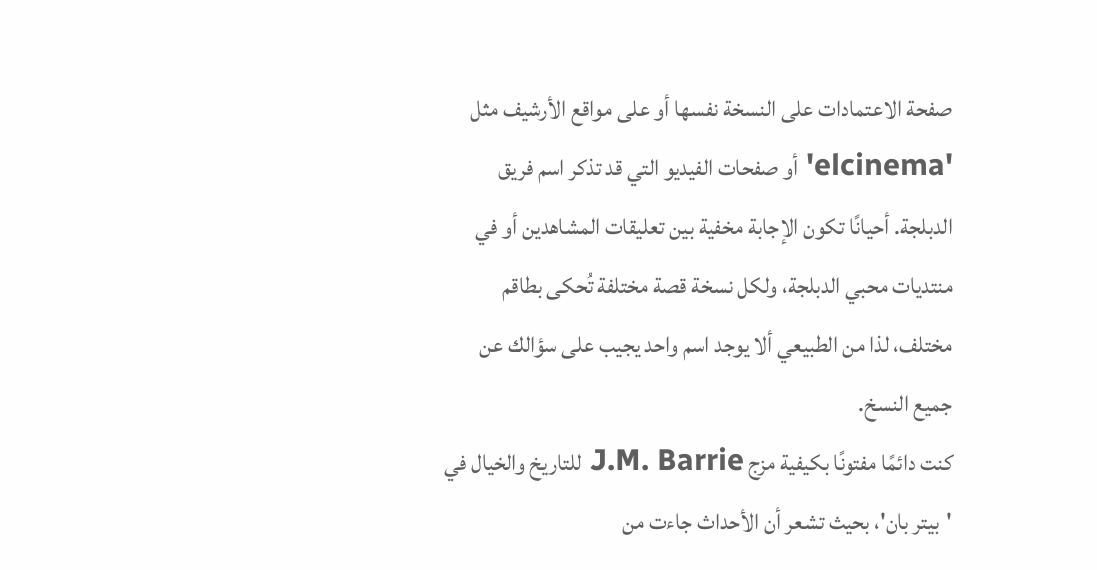صفحة الاعتمادات على النسخة نفسها أو على مواقع الأرشيف مثل 'elcinema' أو صفحات الفيديو التي قد تذكر اسم فريق الدبلجة. أحيانًا تكون الإجابة مخفية بين تعليقات المشاهدين أو في منتديات محبي الدبلجة، ولكل نسخة قصة مختلفة تُحكى بطاقم مختلف، لذا من الطبيعي ألا يوجد اسم واحد يجيب على سؤالك عن جميع النسخ.
كنت دائمًا مفتونًا بكيفية مزج J.M. Barrie للتاريخ والخيال في 'بيتر بان'، بحيث تشعر أن الأحداث جاءت من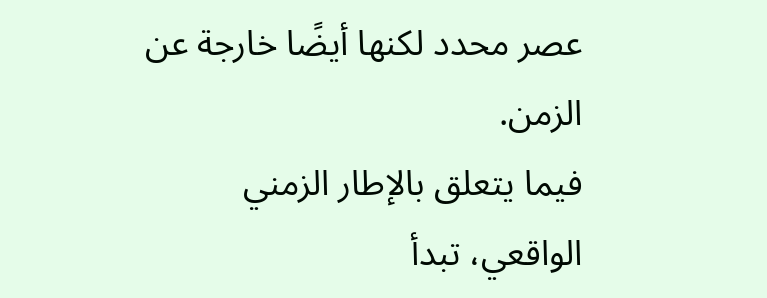عصر محدد لكنها أيضًا خارجة عن الزمن.
فيما يتعلق بالإطار الزمني الواقعي، تبدأ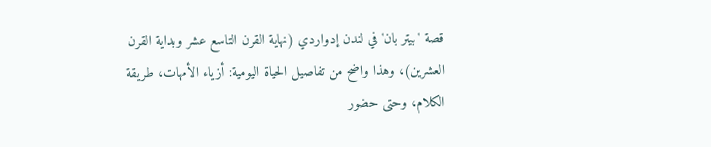قصة 'بيتر بان' في لندن إدواردي (نهاية القرن التاسع عشر وبداية القرن العشرين)، وهذا واضح من تفاصيل الحياة اليومية: أزياء الأمهات، طريقة الكلام، وحتى حضور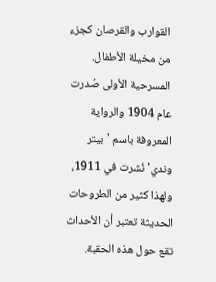القوارب والقرصان كجزء من مخيلة الأطفال. المسرحية الأولى صُدرت عام 1904 والرواية المعروفة باسم 'بيتر وندي' نُشرت في 1911، ولهذا كثير من الطروحات الحديثة تعتبر أن الأحداث تقع حول هذه الحقبة.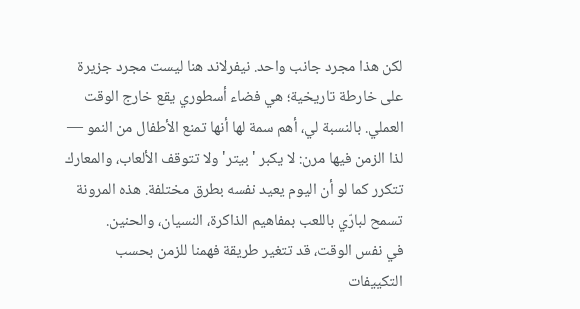لكن هذا مجرد جانب واحد. نيفرلاند هنا ليست مجرد جزيرة على خارطة تاريخية؛ هي فضاء أسطوري يقع خارج الوقت العملي. بالنسبة لي، أهم سمة لها أنها تمنع الأطفال من النمو — لذا الزمن فيها مرن: لا يكبر 'بيتر' ولا تتوقف الألعاب، والمعارك تتكرر كما لو أن اليوم يعيد نفسه بطرق مختلفة. هذه المرونة تسمح لبارّي باللعب بمفاهيم الذاكرة، النسيان، والحنين.
في نفس الوقت، قد تتغير طريقة فهمنا للزمن بحسب التكييفات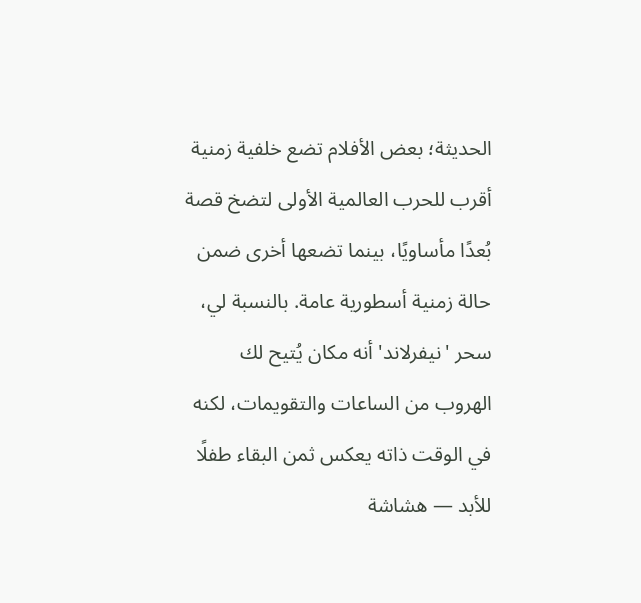الحديثة؛ بعض الأفلام تضع خلفية زمنية أقرب للحرب العالمية الأولى لتضخ قصة بُعدًا مأساويًا، بينما تضعها أخرى ضمن حالة زمنية أسطورية عامة. بالنسبة لي، سحر 'نيفرلاند' أنه مكان يُتيح لك الهروب من الساعات والتقويمات، لكنه في الوقت ذاته يعكس ثمن البقاء طفلًا للأبد — هشاشة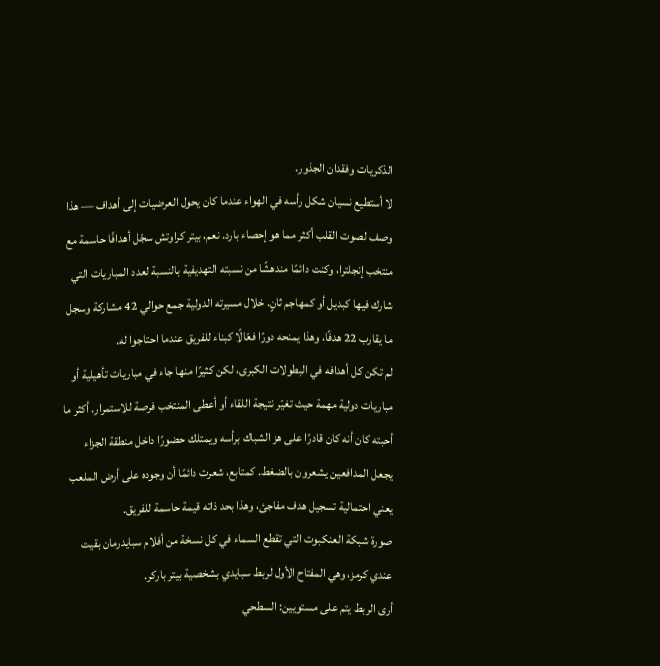الذكريات وفقدان الجذور.
لا أستطيع نسيان شكل رأسه في الهواء عندما كان يحول العرضيات إلى أهداف — هذا وصف لصوت القلب أكثر مما هو إحصاء بارد. نعم، بيتر كراوتش سجّل أهدافًا حاسمة مع منتخب إنجلترا، وكنت دائمًا مندهشًا من نسبته التهديفية بالنسبة لعدد المباريات التي شارك فيها كبديل أو كمهاجم ثانٍ. خلال مسيرته الدولية جمع حوالي 42 مشاركة وسجل ما يقارب 22 هدفًا، وهذا يمنحه دورًا فعّالًا كبناء للفريق عندما احتاجوا له.
لم تكن كل أهدافه في البطولات الكبرى، لكن كثيرًا منها جاء في مباريات تأهيلية أو مباريات دولية مهمة حيث تغيّر نتيجة اللقاء أو أعطى المنتخب فرصة للاستمرار. أكثر ما أحبته كان أنه كان قادرًا على هز الشباك برأسه ويمتلك حضورًا داخل منطقة الجزاء يجعل المدافعين يشعرون بالضغط. كمتابع، شعرت دائمًا أن وجوده على أرض الملعب يعني احتمالية تسجيل هدف مفاجئ، وهذا بحد ذاته قيمة حاسمة للفريق.
صورة شبكة العنكبوت التي تقطع السماء في كل نسخة من أفلام سبايدرمان بقيت عندي كرمز، وهي المفتاح الأول لربط سبايدي بشخصية بيتر باركر.
أرى الربط يتم على مستويين: السطحي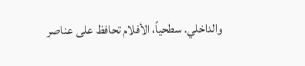والداخلي. سطحياً، الأفلام تحافظ على عناصر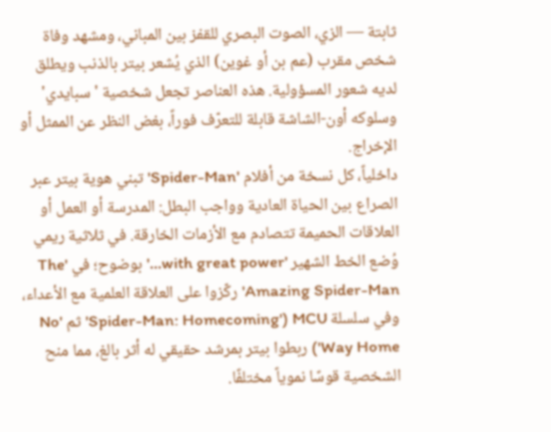ثابتة — الزي، الصوت البصري للقفز بين المباني، ومشهد وفاة شخص مقرب (عم بن أو غوين) الذي يُشعر بيتر بالذنب ويطلق لديه شعور المسؤولية. هذه العناصر تجعل شخصية 'سبايدي' وسلوكه أون-الشاشة قابلة للتعرّف فوراً، بغض النظر عن الممثل أو الإخراج.
داخلياً، كل نسخة من أفلام 'Spider-Man' تبني هوية بيتر عبر الصراع بين الحياة العادية وواجب البطل: المدرسة أو العمل أو العلاقات الحميمة تتصادم مع الأزمات الخارقة. في ثلاثية ريمي وُضع الخط الشهير 'with great power…' بوضوح؛ في 'The Amazing Spider-Man' ركّزوا على العلاقة العلمية مع الأعداء، وفي سلسلة MCU ('Spider-Man: Homecoming' ثم 'No Way Home') ربطوا بيتر بمرشد حقيقي له أثر بالغ، مما منح الشخصية قوسًا نموياً مختلفًا.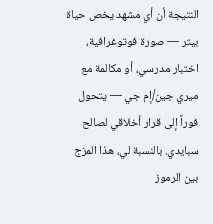النتيجة أن أي مشهد يخص حياة بيتر — صورة فوتوغرافية، اختبار مدرسي، أو مكالمة مع ميري جين/إم جي — يتحول فوراً إلى قرار أخلاقي لصالح سبايدي. بالنسبة لي، هذا المزج بين الرموز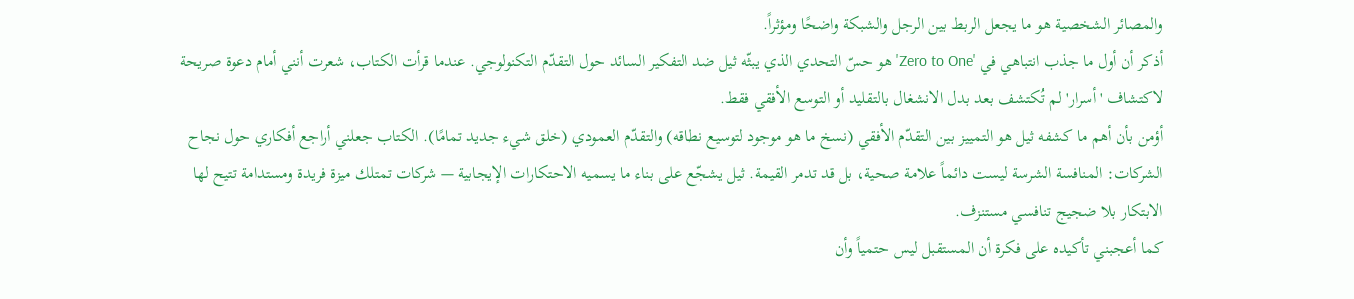والمصائر الشخصية هو ما يجعل الربط بين الرجل والشبكة واضحًا ومؤثراً.
أذكر أن أول ما جذب انتباهي في 'Zero to One' هو حسّ التحدي الذي يبثّه ثيل ضد التفكير السائد حول التقدّم التكنولوجي. عندما قرأت الكتاب، شعرت أنني أمام دعوة صريحة لاكتشاف 'أسرار' لم تُكتشف بعد بدل الانشغال بالتقليد أو التوسع الأفقي فقط.
أؤمن بأن أهم ما كشفه ثيل هو التمييز بين التقدّم الأفقي (نسخ ما هو موجود لتوسيع نطاقه) والتقدّم العمودي (خلق شيء جديد تمامًا). الكتاب جعلني أراجع أفكاري حول نجاح الشركات: المنافسة الشرسة ليست دائماً علامة صحية، بل قد تدمر القيمة. ثيل يشجّع على بناء ما يسميه الاحتكارات الإيجابية — شركات تمتلك ميزة فريدة ومستدامة تتيح لها الابتكار بلا ضجيج تنافسي مستنزف.
كما أعجبني تأكيده على فكرة أن المستقبل ليس حتمياً وأن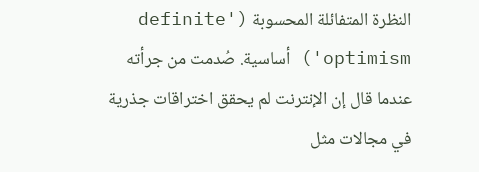النظرة المتفائلة المحسوبة ('definite optimism') أساسية. صُدمت من جرأته عندما قال إن الإنترنت لم يحقق اختراقات جذرية في مجالات مثل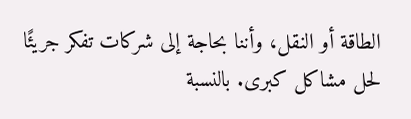الطاقة أو النقل، وأننا بحاجة إلى شركات تفكر جريئًا لحل مشاكل كبرى. بالنسبة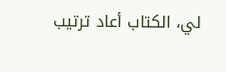لي، الكتاب أعاد ترتيب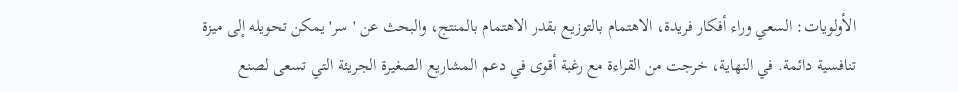الأولويات: السعي وراء أفكار فريدة، الاهتمام بالتوزيع بقدر الاهتمام بالمنتج، والبحث عن 'سر' يمكن تحويله إلى ميزة تنافسية دائمة. في النهاية، خرجت من القراءة مع رغبة أقوى في دعم المشاريع الصغيرة الجريئة التي تسعى لصنع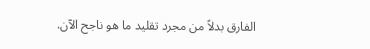الفارق بدلاً من مجرد تقليد ما هو ناجح الآن.